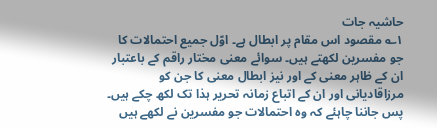حاشیہ جات
۱؎ مقصود اس مقام پر ابطال ہے۔ اوّل جمیع احتمالات کا جو مفسرین لکھتے ہیں۔ سوائے معنی مختار راقم کے باعتبار ان کے ظاہر معنی کے اور نیز ابطال معنی کا جن کو مرزاقادیانی اور ان کے اتباع زمانہ تحریر ہذا تک لکھ چکے ہیں۔ پس جاننا چاہئے کہ وہ احتمالات جو مفسرین نے لکھے ہیں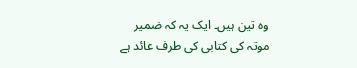وہ تین ہیں۔ ایک یہ کہ ضمیر موتہ کی کتابی کی طرف عائد ہے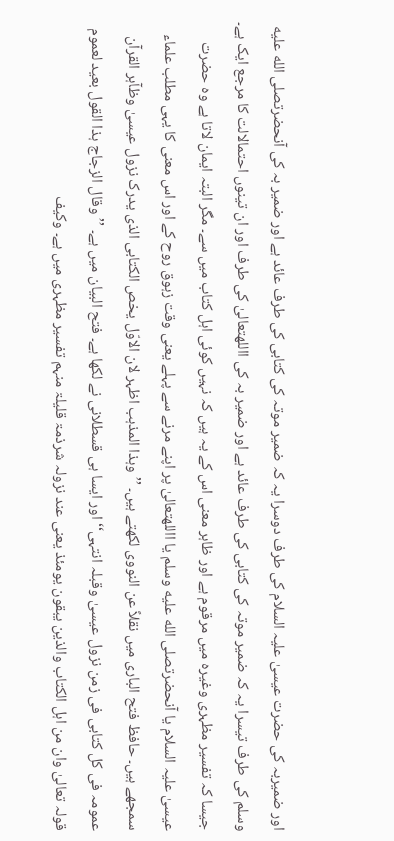اور ضمیربہ کی حضرت عیسیٰ علیہ السلام کی طرف دوسرا یہ کہ ضمیر موتہ کی کتابی کی طرف عائد ہے اور ضمیر بہ کی آنحضرتصلى الله عليه وسلم کی طرف تیسرا یہ کہ ضمیر موتہ کی کتابی کی طرف عائد ہے اور ضمیر بہ کی االلهتعالیٰ کی طرف اور ان تینوں احتمالالت کا مرجع ایک ہے۔ جیسا کہ تفسیر مظہری وغیرہ میں مرقوم ہے اور ظاہر معنی اس کے یہ ہیں کہ نہیں کوئی اہل کتاب میں سے۔ مگر البتہ ایمان لاتا ہے وہ حضرت عیسیٰ علیہ السلام یا آنحضرتصلى الله عليه وسلم یا االلهتعالیٰ پر اپنے مرنے سے پہلے یعنی وقت زہوق روح کے اور اس معنی کا یہی مطلب علماء سمجھے ہیں۔ حافظ فتح الباری میں نقلاً عن النووی لکھتے ہیں۔ ’’وہذا المذہب اظہر لان الاوّل یخص الکتابی الذی یدرک نزول عیسیٰ وظآہر القرآن عمومہ فی کل کتابی فی زمن نزول عیسیٰ وقبلہ انتہی‘‘ اور ایسا ہی قسطلانی نے لکھا ہے۔ فتح البیان میں ہے۔ ’’وقال الزجاج ہذا القول بعید لعموم قولہ تعالیٰ وان من اہل الکتاب والذین یبقون یومئذ یعنی عند نزولہ شرذمۃ قلیلۃ منہم تفسیر مظہری میں ہے۔ وکیف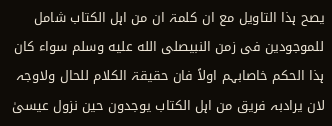یصح ہذا التاویل مع ان کلمۃ ان من اہل الکتاب شامل للموجودین فی زمن النبیصلى الله عليه وسلم سواء کان ہذا الحکم خاصابہم اولاً فان حقیقۃ الکلام للحال ولاوجہ لان یرادبہ فریق من اہل الکتاب یوجدون حین نزول عیسیٰ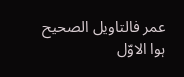عمر فالتاویل الصحیح ہوا الاوّل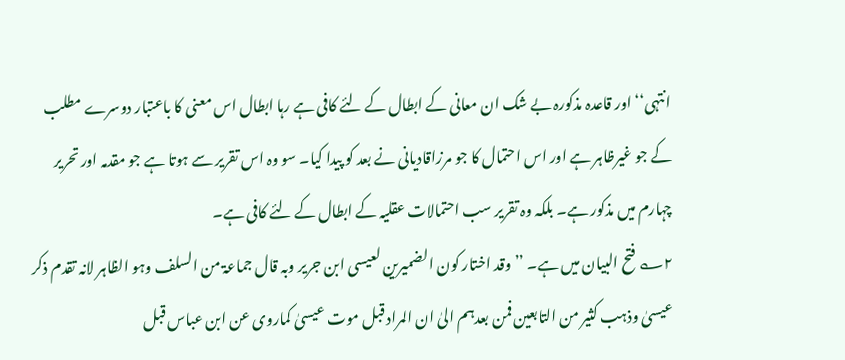انتہی‘‘ اور قاعدہ مذکورہ بے شک ان معانی کے ابطال کے لئے کافی ہے رہا ابطال اس معنی کا باعتبار دوسرے مطلب کے جو غیرظاہر ہے اور اس احتمال کا جو مرزاقادیانی نے بعد کو پیدا کیا۔ سو وہ اس تقریر سے ہوتا ہے جو مقدمہ اور تحریر چہارم میں مذکور ہے۔ بلکہ وہ تقریر سب احتمالات عقلیہ کے ابطال کے لئے کافی ہے۔
۲؎ فتح البیان میں ہے۔ ’’وقد اختار کون الضمیرین لعیسی ابن جریر وبہ قال جماعۃ من السلف وہو الظاہر لانہ تقدم ذکر عیسیٰ وذہب کثیر من التابعین فمن بعدہم الیٰ ان المراد قبل موت عیسیٰ کماروی عن ابن عباس قبل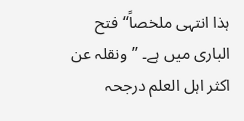ہذا انتہی ملخصاً‘‘ فتح الباری میں ہے۔ ’’ونقلہ عن اکثر اہل العلم درجحہ